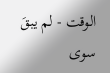الوقت - لم يبقَ سوى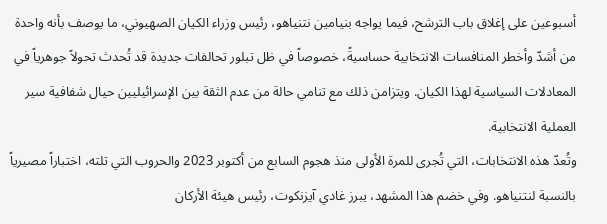أسبوعين على إغلاق باب الترشح، فيما يواجه بنيامين نتنياهو، رئيس وزراء الكيان الصهيوني، ما يوصف بأنه واحدة من أشدّ وأخطر المنافسات الانتخابية حساسيةً، خصوصاً في ظل تبلور تحالفات جديدة قد تُحدث تحولاً جوهرياً في المعادلات السياسية لهذا الكيان. ويتزامن ذلك مع تنامي حالة من عدم الثقة بين الإسرائيليين حيال شفافية سير العملية الانتخابية.
وتُعدّ هذه الانتخابات، التي تُجرى للمرة الأولى منذ هجوم السابع من أكتوبر 2023 والحروب التي تلته، اختباراً مصيرياً بالنسبة لنتنياهو. وفي خضم هذا المشهد، يبرز غادي آيزنكوت، رئيس هيئة الأركان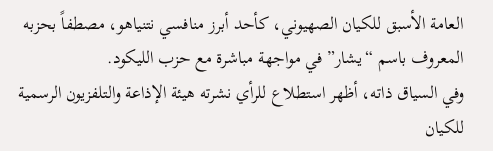العامة الأسبق للكيان الصهيوني، كأحد أبرز منافسي نتنياهو، مصطفاً بحزبه المعروف باسم “يشار” في مواجهة مباشرة مع حزب الليكود.
وفي السياق ذاته، أظهر استطلاع للرأي نشرته هيئة الإذاعة والتلفزيون الرسمية للكيان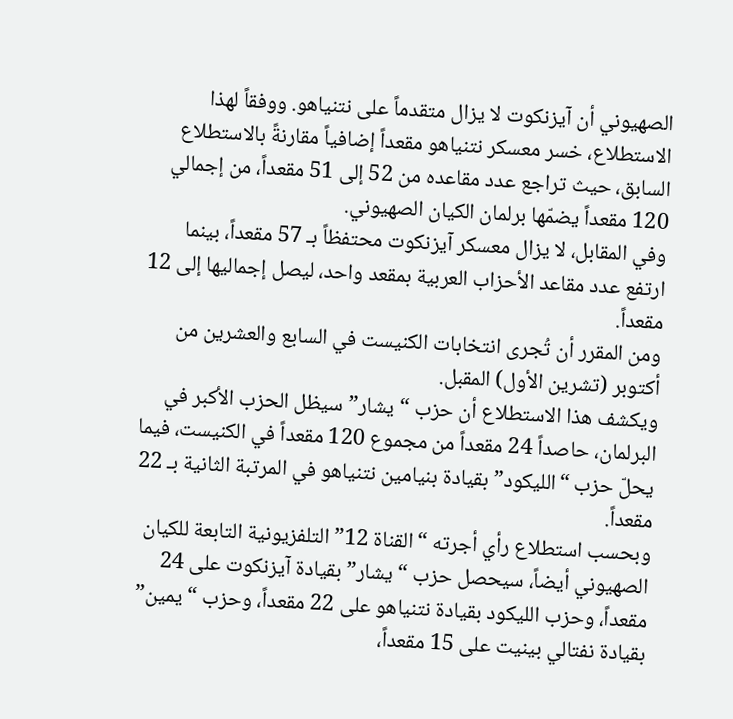الصهيوني أن آيزنكوت لا يزال متقدماً على نتنياهو. ووفقاً لهذا الاستطلاع، خسر معسكر نتنياهو مقعداً إضافياً مقارنةً بالاستطلاع السابق، حيث تراجع عدد مقاعده من 52 إلى 51 مقعداً، من إجمالي 120 مقعداً يضمّها برلمان الكيان الصهيوني.
وفي المقابل، لا يزال معسكر آيزنكوت محتفظاً بـ 57 مقعداً، بينما ارتفع عدد مقاعد الأحزاب العربية بمقعد واحد، ليصل إجماليها إلى 12 مقعداً.
ومن المقرر أن تُجرى انتخابات الكنيست في السابع والعشرين من أكتوبر (تشرين الأول) المقبل.
ويكشف هذا الاستطلاع أن حزب “يشار” سيظل الحزب الأكبر في البرلمان، حاصداً 24 مقعداً من مجموع 120 مقعداً في الكنيست، فيما يحلّ حزب “الليكود” بقيادة بنيامين نتنياهو في المرتبة الثانية بـ 22 مقعداً.
وبحسب استطلاع رأي أجرته “القناة 12” التلفزيونية التابعة للكيان الصهيوني أيضاً، سيحصل حزب “يشار” بقيادة آيزنكوت على 24 مقعداً، وحزب الليكود بقيادة نتنياهو على 22 مقعداً، وحزب “يمين” بقيادة نفتالي بينيت على 15 مقعداً،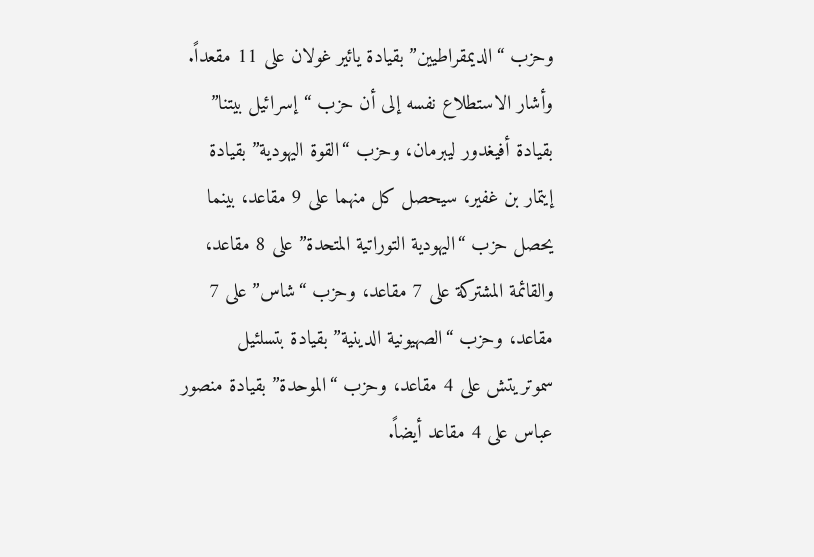وحزب “الديمقراطيين” بقيادة يائير غولان على 11 مقعداً.
وأشار الاستطلاع نفسه إلى أن حزب “إسرائيل بيتنا” بقيادة أفيغدور ليبرمان، وحزب “القوة اليهودية” بقيادة إيتمار بن غفير، سيحصل كل منهما على 9 مقاعد، بينما يحصل حزب “اليهودية التوراتية المتحدة” على 8 مقاعد، والقائمة المشتركة على 7 مقاعد، وحزب “شاس” على 7 مقاعد، وحزب “الصهيونية الدينية” بقيادة بتسلئيل سموتريتش على 4 مقاعد، وحزب “الموحدة” بقيادة منصور عباس على 4 مقاعد أيضاً.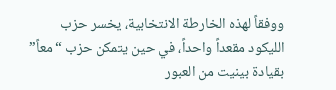ووفقاً لهذه الخارطة الانتخابية، يخسر حزب الليكود مقعداً واحداً، في حين يتمكن حزب “معاً” بقيادة بينيت من العبور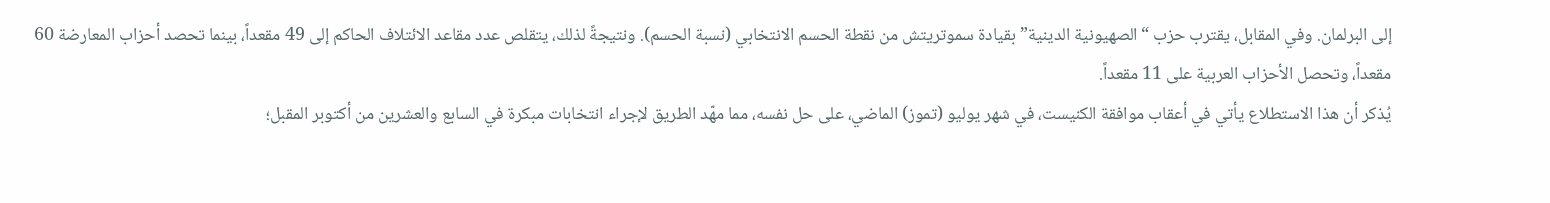إلى البرلمان. وفي المقابل، يقترب حزب “الصهيونية الدينية” بقيادة سموتريتش من نقطة الحسم الانتخابي (نسبة الحسم). ونتيجةً لذلك، يتقلص عدد مقاعد الائتلاف الحاكم إلى 49 مقعداً، بينما تحصد أحزاب المعارضة 60 مقعداً، وتحصل الأحزاب العربية على 11 مقعداً.
يُذكر أن هذا الاستطلاع يأتي في أعقاب موافقة الكنيست، في شهر يوليو (تموز) الماضي، على حل نفسه، مما مهّد الطريق لإجراء انتخابات مبكرة في السابع والعشرين من أكتوبر المقبل؛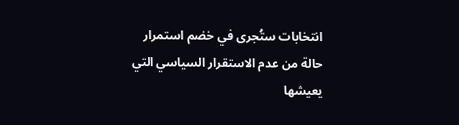انتخابات ستُجرى في خضم استمرار حالة من عدم الاستقرار السياسي التي يعيشها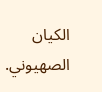الكيان الصهيوني.